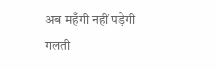अब महँगी नहीं पड़ेगी गलती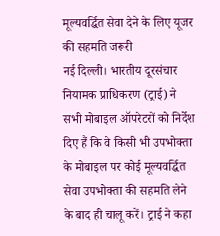मूल्यवर्द्धित सेवा देने के लिए यूजर की सहमति जरूरी
नई दिल्ली। भारतीय दूरसंचार नियामक प्राधिकरण (ट्राई) ने सभी मोबाइल ऑपरेटरों को निर्देश दिए हैं कि वे किसी भी उपभोक्ता के मोबाइल पर कोई मूल्यवर्द्धित सेवा उपभोक्ता की सहमति लेने के बाद ही चालू करें। ट्राई ने कहा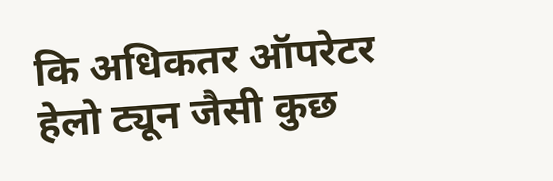कि अधिकतर ऑपरेटर हेलो ट्यून जैसी कुछ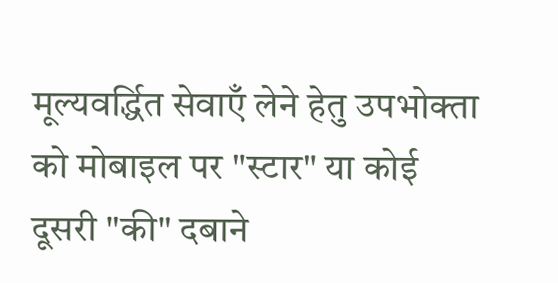मूल्यवर्द्धित सेवाएँ लेने हेतु उपभोक्ता को मोबाइल पर "स्टार" या कोई दूसरी "की" दबाने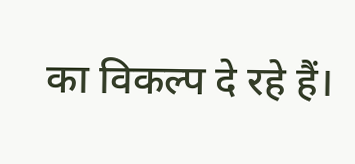का विकल्प दे रहे हैं।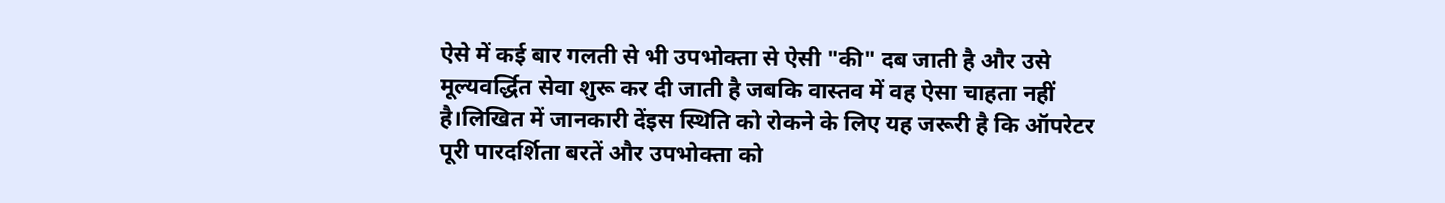ऐसे में कई बार गलती से भी उपभोक्ता से ऐसी "की" दब जाती है और उसे मूल्यवर्द्धित सेवा शुरू कर दी जाती है जबकि वास्तव में वह ऐसा चाहता नहीं है।लिखित में जानकारी देंइस स्थिति को रोकने के लिए यह जरूरी है कि ऑपरेटर पूरी पारदर्शिता बरतें और उपभोक्ता को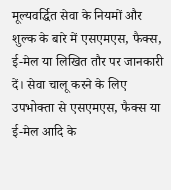मूल्यवर्द्धित सेवा के नियमों और शुल्क के बारे में एसएमएस, फैक्स, ई-मेल या लिखित तौर पर जानकारी दें। सेवा चालू करने के लिए उपभोक्ता से एसएमएस, फैक्स या ई-मेल आदि के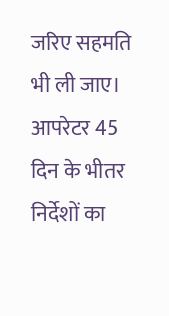जरिए सहमति भी ली जाए। आपरेटर 45 दिन के भीतर निर्देशों का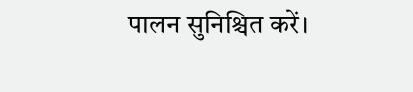पालन सुनिश्चित करें।